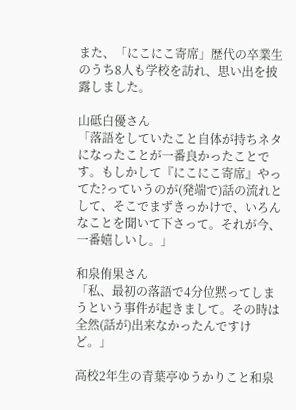また、「にこにこ寄席」歴代の卒業生のうち8人も学校を訪れ、思い出を披露しました。

山砥白優さん
「落語をしていたこと自体が持ちネタになったことが一番良かったことです。もしかして『にこにこ寄席』やってた?っていうのが(発端で)話の流れとして、そこでまずきっかけで、いろんなことを聞いて下さって。それが今、一番嬉しいし。」

和泉侑果さん
「私、最初の落語で4分位黙ってしまうという事件が起きまして。その時は全然(話が)出来なかったんですけど。」

高校2年生の青葉亭ゆうかりこと和泉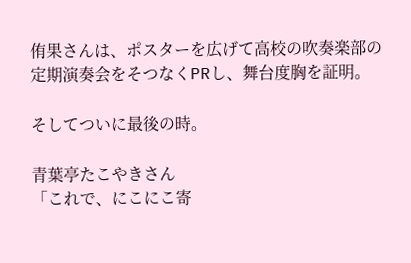侑果さんは、ポスターを広げて高校の吹奏楽部の定期演奏会をそつなくPRし、舞台度胸を証明。

そしてついに最後の時。

青葉亭たこやきさん
「これで、にこにこ寄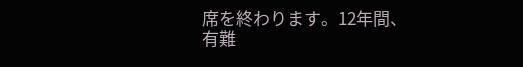席を終わります。12年間、有難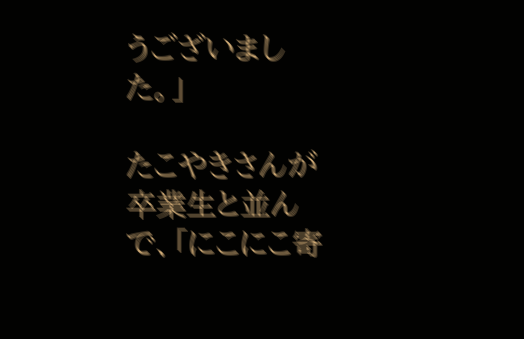うございました。」

たこやきさんが卒業生と並んで、「にこにこ寄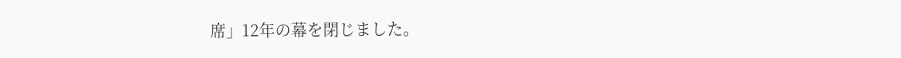席」12年の幕を閉じました。